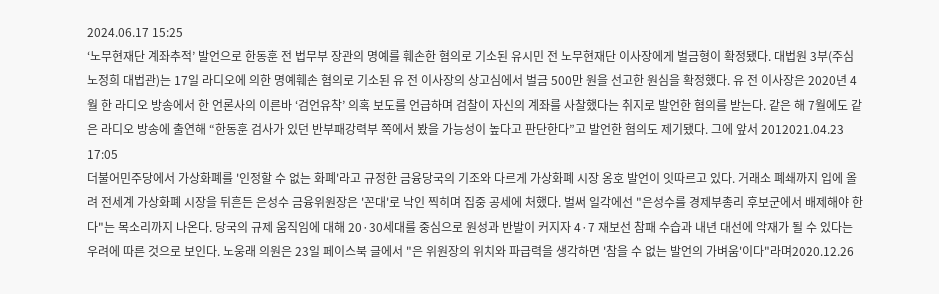2024.06.17 15:25
‘노무현재단 계좌추적’ 발언으로 한동훈 전 법무부 장관의 명예를 훼손한 혐의로 기소된 유시민 전 노무현재단 이사장에게 벌금형이 확정됐다. 대법원 3부(주심 노정희 대법관)는 17일 라디오에 의한 명예훼손 혐의로 기소된 유 전 이사장의 상고심에서 벌금 500만 원을 선고한 원심을 확정했다. 유 전 이사장은 2020년 4월 한 라디오 방송에서 한 언론사의 이른바 ‘검언유착’ 의혹 보도를 언급하며 검찰이 자신의 계좌를 사찰했다는 취지로 발언한 혐의를 받는다. 같은 해 7월에도 같은 라디오 방송에 출연해 “한동훈 검사가 있던 반부패강력부 쪽에서 봤을 가능성이 높다고 판단한다”고 발언한 혐의도 제기됐다. 그에 앞서 2012021.04.23 17:05
더불어민주당에서 가상화폐를 '인정할 수 없는 화폐'라고 규정한 금융당국의 기조와 다르게 가상화폐 시장 옹호 발언이 잇따르고 있다. 거래소 폐쇄까지 입에 올려 전세계 가상화폐 시장을 뒤흔든 은성수 금융위원장은 '꼰대'로 낙인 찍히며 집중 공세에 처했다. 벌써 일각에선 "은성수를 경제부총리 후보군에서 배제해야 한다"는 목소리까지 나온다. 당국의 규제 움직임에 대해 20·30세대를 중심으로 원성과 반발이 커지자 4·7 재보선 참패 수습과 내년 대선에 악재가 될 수 있다는 우려에 따른 것으로 보인다. 노웅래 의원은 23일 페이스북 글에서 "은 위원장의 위치와 파급력을 생각하면 '참을 수 없는 발언의 가벼움'이다"라며2020.12.26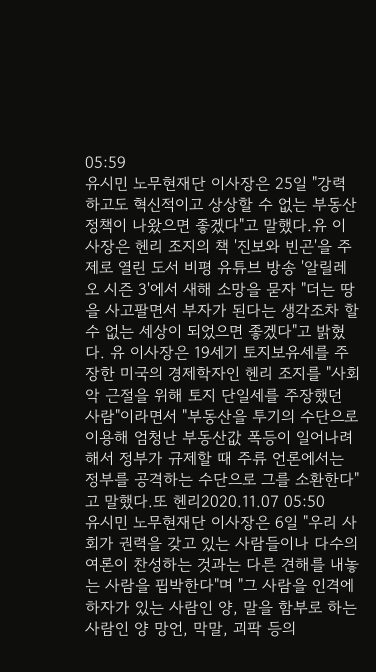05:59
유시민 노무현재단 이사장은 25일 "강력하고도 혁신적이고 상상할 수 없는 부동산 정책이 나왔으면 좋겠다"고 말했다.유 이사장은 헨리 조지의 책 '진보와 빈곤'을 주제로 열린 도서 비평 유튜브 방송 '알릴레오 시즌 3'에서 새해 소망을 묻자 "더는 땅을 사고팔면서 부자가 된다는 생각조차 할 수 없는 세상이 되었으면 좋겠다"고 밝혔다. 유 이사장은 19세기 토지보유세를 주장한 미국의 경제학자인 헨리 조지를 "사회악 근절을 위해 토지 단일세를 주장했던 사람"이라면서 "부동산을 투기의 수단으로 이용해 엄청난 부동산값 폭등이 일어나려 해서 정부가 규제할 때 주류 언론에서는 정부를 공격하는 수단으로 그를 소환한다"고 말했다.또 헨리2020.11.07 05:50
유시민 노무현재단 이사장은 6일 "우리 사회가 권력을 갖고 있는 사람들이나 다수의 여론이 찬성하는 것과는 다른 견해를 내놓는 사람을 핍박한다"며 "그 사람을 인격에 하자가 있는 사람인 양, 말을 함부로 하는 사람인 양 망언, 막말, 괴팍 등의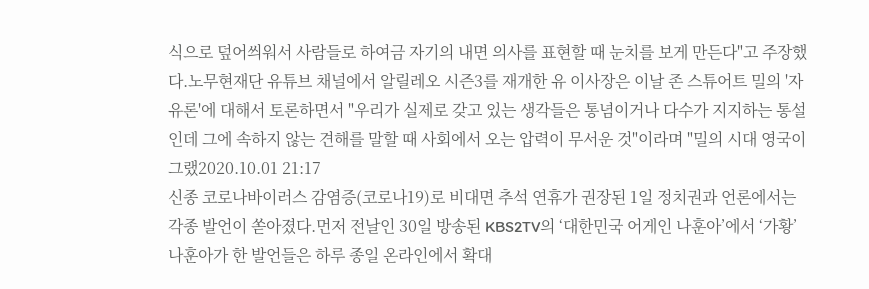식으로 덮어씌워서 사람들로 하여금 자기의 내면 의사를 표현할 때 눈치를 보게 만든다"고 주장했다.노무현재단 유튜브 채널에서 알릴레오 시즌3를 재개한 유 이사장은 이날 존 스튜어트 밀의 '자유론'에 대해서 토론하면서 "우리가 실제로 갖고 있는 생각들은 통념이거나 다수가 지지하는 통설인데 그에 속하지 않는 견해를 말할 때 사회에서 오는 압력이 무서운 것"이라며 "밀의 시대 영국이 그랬2020.10.01 21:17
신종 코로나바이러스 감염증(코로나19)로 비대면 추석 연휴가 권장된 1일 정치권과 언론에서는 각종 발언이 쏟아졌다.먼저 전날인 30일 방송된 KBS2TV의 ‘대한민국 어게인 나훈아’에서 ‘가황’ 나훈아가 한 발언들은 하루 종일 온라인에서 확대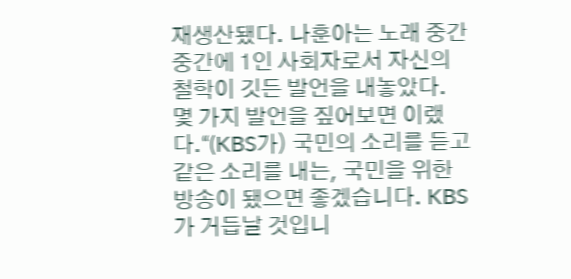재생산됐다. 나훈아는 노래 중간 중간에 1인 사회자로서 자신의 철학이 깃든 발언을 내놓았다. 몇 가지 발언을 짚어보면 이랬다.“(KBS가) 국민의 소리를 듣고 같은 소리를 내는, 국민을 위한 방송이 됐으면 좋겠습니다. KBS가 거듭날 것입니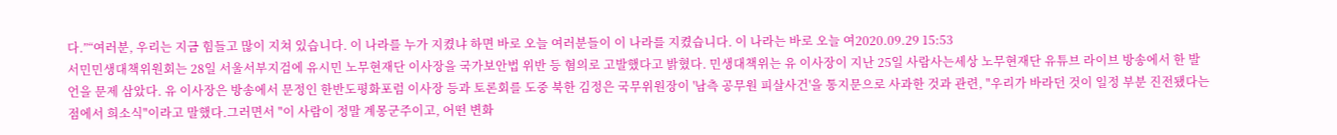다.”“여러분, 우리는 지금 힘들고 많이 지쳐 있습니다. 이 나라를 누가 지켰냐 하면 바로 오늘 여러분들이 이 나라를 지켰습니다. 이 나라는 바로 오늘 여2020.09.29 15:53
서민민생대책위원회는 28일 서울서부지검에 유시민 노무현재단 이사장을 국가보안법 위반 등 혐의로 고발했다고 밝혔다. 민생대책위는 유 이사장이 지난 25일 사람사는세상 노무현재단 유튜브 라이브 방송에서 한 발언을 문제 삼았다. 유 이사장은 방송에서 문정인 한반도평화포럼 이사장 등과 토론회를 도중 북한 김정은 국무위원장이 '남측 공무원 피살사건'을 통지문으로 사과한 것과 관련, "우리가 바라던 것이 일정 부분 진전됐다는 점에서 희소식"이라고 말했다.그러면서 "이 사람이 정말 계몽군주이고, 어떤 변화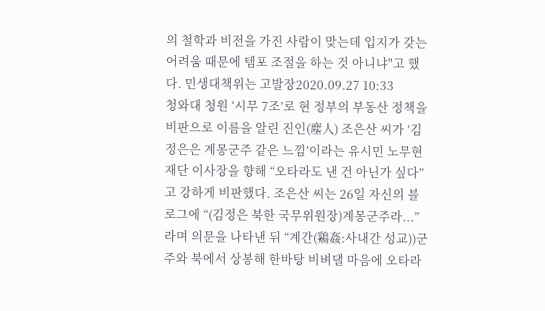의 철학과 비전을 가진 사람이 맞는데 입지가 갖는 어려움 때문에 템포 조절을 하는 것 아니냐"고 했다. 민생대책위는 고발장2020.09.27 10:33
청와대 청원 ‘시무 7조’로 현 정부의 부동산 정책을 비판으로 이름을 알린 진인(塵人) 조은산 씨가 ‘김정은은 계몽군주 같은 느낌’이라는 유시민 노무현 재단 이사장을 향해 “오타라도 낸 건 아닌가 싶다”고 강하게 비판했다. 조은산 씨는 26일 자신의 블로그에 “(김정은 북한 국무위원장)계몽군주라...”라며 의문을 나타낸 뒤 “계간(鷄姦:사내간 성교))군주와 북에서 상봉해 한바탕 비벼댈 마음에 오타라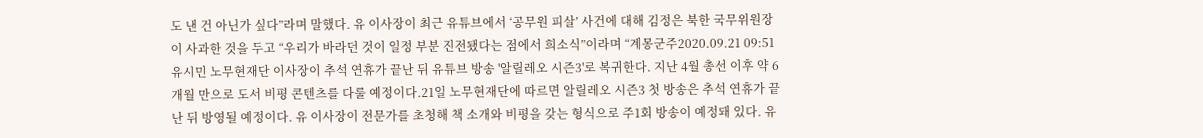도 낸 건 아닌가 싶다”라며 말했다. 유 이사장이 최근 유튜브에서 ‘공무원 피살’ 사건에 대해 김정은 북한 국무위원장이 사과한 것을 두고 “우리가 바라던 것이 일정 부분 진전됐다는 점에서 희소식”이라며 “계몽군주2020.09.21 09:51
유시민 노무현재단 이사장이 추석 연휴가 끝난 뒤 유튜브 방송 '알릴레오 시즌3'로 복귀한다. 지난 4월 총선 이후 약 6개월 만으로 도서 비평 콘텐츠를 다룰 예정이다.21일 노무현재단에 따르면 알릴레오 시즌3 첫 방송은 추석 연휴가 끝난 뒤 방영될 예정이다. 유 이사장이 전문가를 초청해 책 소개와 비평을 갖는 형식으로 주1회 방송이 예정돼 있다. 유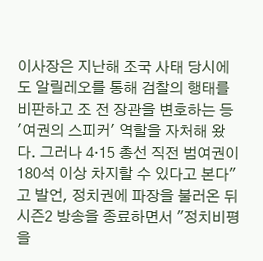이사장은 지난해 조국 사태 당시에도 알릴레오를 통해 검찰의 행태를 비판하고 조 전 장관을 변호하는 등 '여권의 스피커' 역할을 자처해 왔다. 그러나 4·15 총선 직전 범여권이 180석 이상 차지할 수 있다고 본다"고 발언, 정치권에 파장을 불러온 뒤 시즌2 방송을 종료하면서 "정치비평을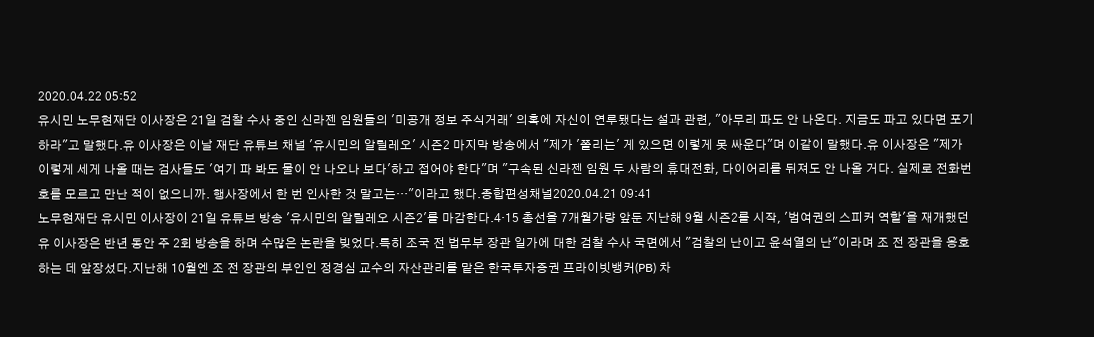2020.04.22 05:52
유시민 노무현재단 이사장은 21일 검찰 수사 중인 신라젠 임원들의 '미공개 정보 주식거래' 의혹에 자신이 연루됐다는 설과 관련, "아무리 파도 안 나온다. 지금도 파고 있다면 포기하라"고 말했다.유 이사장은 이날 재단 유튜브 채널 '유시민의 알릴레오' 시즌2 마지막 방송에서 "제가 '쫄리는' 게 있으면 이렇게 못 싸운다"며 이같이 말했다.유 이사장은 "제가 이렇게 세게 나올 때는 검사들도 '여기 파 봐도 물이 안 나오나 보다'하고 접어야 한다"며 "구속된 신라젠 임원 두 사람의 휴대전화, 다이어리를 뒤져도 안 나올 거다. 실제로 전화번호를 모르고 만난 적이 없으니까. 행사장에서 한 번 인사한 것 말고는…"이라고 했다.종합편성채널2020.04.21 09:41
노무현재단 유시민 이사장이 21일 유튜브 방송 '유시민의 알릴레오 시즌2'를 마감한다.4·15 총선을 7개월가량 앞둔 지난해 9월 시즌2를 시작, '범여권의 스피커 역할'을 재개했던 유 이사장은 반년 동안 주 2회 방송을 하며 수많은 논란을 빚었다.특히 조국 전 법무부 장관 일가에 대한 검찰 수사 국면에서 "검찰의 난이고 윤석열의 난"이라며 조 전 장관을 옹호하는 데 앞장섰다.지난해 10월엔 조 전 장관의 부인인 정경심 교수의 자산관리를 맡은 한국투자증권 프라이빗뱅커(PB) 차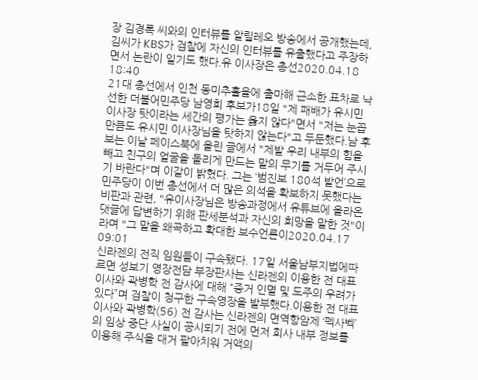장 김경록 씨와의 인터뷰를 알릴레오 방송에서 공개했는데, 김씨가 KBS가 검찰에 자신의 인터뷰를 유출했다고 주장하면서 논란이 일기도 했다.유 이사장은 총선2020.04.18 18:40
21대 총선에서 인천 동미추홀을에 출마해 근소한 표차로 낙선한 더불어민주당 남영희 후보가18일 "제 패배가 유시민 이사장 탓이라는 세간의 평가는 옳지 않다"면서 "저는 눈꼽만큼도 유시민 이사장님을 탓하지 않는다"고 두둔했다.남 후보는 이날 페이스북에 올린 글에서 "제발 우리 내부의 힘을 빼고 친구의 얼굴을 돌리게 만드는 말의 무기를 거두어 주시기 바란다"며 이같이 밝혔다. 그는 ‘범진보 180석 발언’으로 민주당이 이번 총선에서 더 많은 의석을 확보하지 못했다는 비판과 관련, "유이사장님은 방송과정에서 유튜브에 올라온 댓글에 답변하기 위해 판세분석과 자신의 희망을 말한 것"이라며 "그 말을 왜곡하고 확대한 보수언론이2020.04.17 09:01
신라젠의 전직 임원들이 구속됐다. 17일 서울남부지법에따르면 성보기 영장전담 부장판사는 신라젠의 이용한 전 대표이사와 곽병학 전 감사에 대해 “증거 인멸 및 도주의 우려가 있다”며 검찰이 청구한 구속영장을 발부했다.이용한 전 대표이사와 곽병학(56) 전 감사는 신라젠의 면역항암제 ‘펙사벡’의 임상 중단 사실이 공시되기 전에 먼저 회사 내부 정보를 이용해 주식을 대거 팔아치워 거액의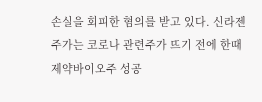손실을 회피한 혐의를 받고 있다. 신라젠 주가는 코로나 관련주가 뜨기 전에 한때 제약바이오주 성공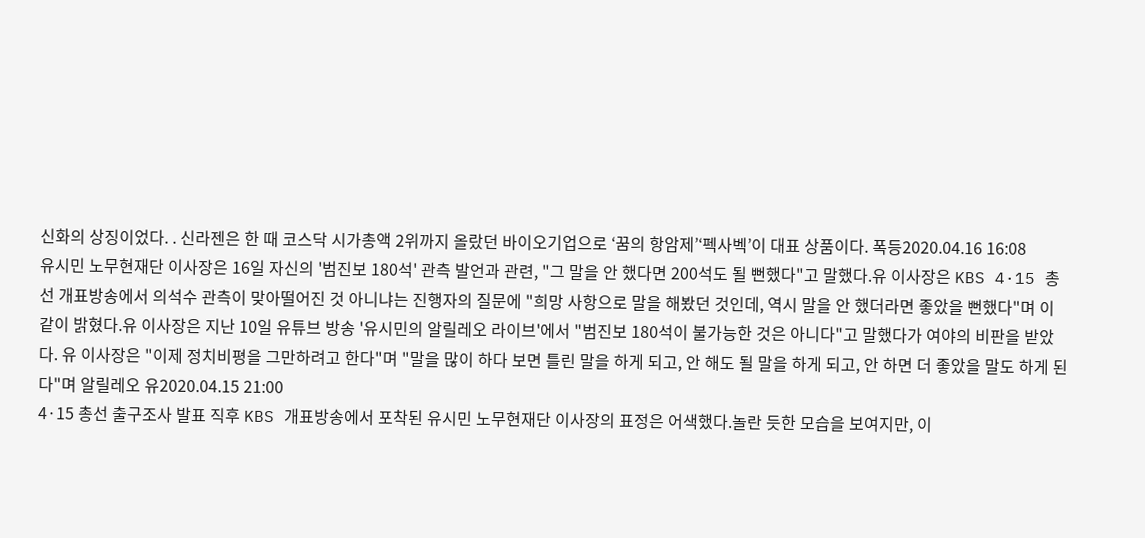신화의 상징이었다. . 신라젠은 한 때 코스닥 시가총액 2위까지 올랐던 바이오기업으로 ‘꿈의 항암제’‘펙사벡’이 대표 상품이다. 폭등2020.04.16 16:08
유시민 노무현재단 이사장은 16일 자신의 '범진보 180석' 관측 발언과 관련, "그 말을 안 했다면 200석도 될 뻔했다"고 말했다.유 이사장은 KBS 4·15 총선 개표방송에서 의석수 관측이 맞아떨어진 것 아니냐는 진행자의 질문에 "희망 사항으로 말을 해봤던 것인데, 역시 말을 안 했더라면 좋았을 뻔했다"며 이같이 밝혔다.유 이사장은 지난 10일 유튜브 방송 '유시민의 알릴레오 라이브'에서 "범진보 180석이 불가능한 것은 아니다"고 말했다가 여야의 비판을 받았다. 유 이사장은 "이제 정치비평을 그만하려고 한다"며 "말을 많이 하다 보면 틀린 말을 하게 되고, 안 해도 될 말을 하게 되고, 안 하면 더 좋았을 말도 하게 된다"며 알릴레오 유2020.04.15 21:00
4·15 총선 출구조사 발표 직후 KBS 개표방송에서 포착된 유시민 노무현재단 이사장의 표정은 어색했다.놀란 듯한 모습을 보여지만, 이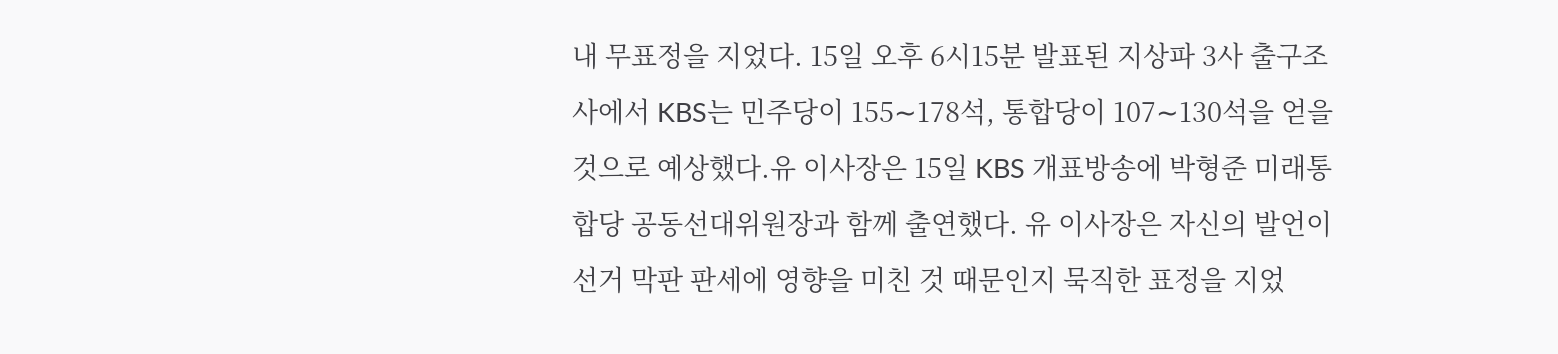내 무표정을 지었다. 15일 오후 6시15분 발표된 지상파 3사 출구조사에서 KBS는 민주당이 155∼178석, 통합당이 107∼130석을 얻을 것으로 예상했다.유 이사장은 15일 KBS 개표방송에 박형준 미래통합당 공동선대위원장과 함께 출연했다. 유 이사장은 자신의 발언이 선거 막판 판세에 영향을 미친 것 때문인지 묵직한 표정을 지었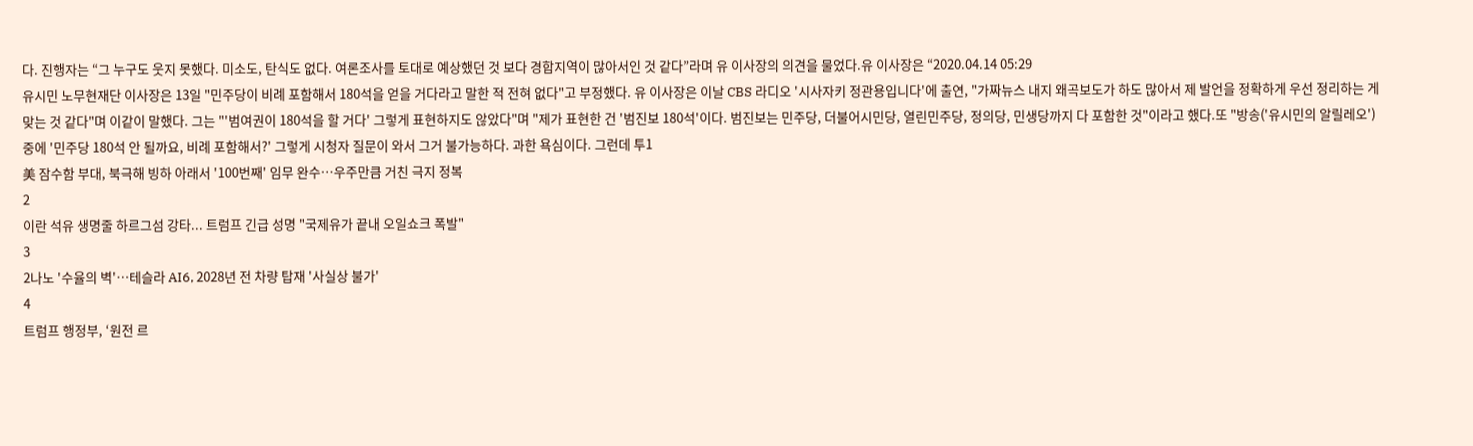다. 진행자는 “그 누구도 웃지 못했다. 미소도, 탄식도 없다. 여론조사를 토대로 예상했던 것 보다 경합지역이 많아서인 것 같다”라며 유 이사장의 의견을 물었다.유 이사장은 “2020.04.14 05:29
유시민 노무현재단 이사장은 13일 "민주당이 비례 포함해서 180석을 얻을 거다라고 말한 적 전혀 없다"고 부정했다. 유 이사장은 이날 CBS 라디오 '시사자키 정관용입니다'에 출연, "가짜뉴스 내지 왜곡보도가 하도 많아서 제 발언을 정확하게 우선 정리하는 게 맞는 것 같다"며 이같이 말했다. 그는 "'범여권이 180석을 할 거다' 그렇게 표현하지도 않았다"며 "제가 표현한 건 '범진보 180석'이다. 범진보는 민주당, 더불어시민당, 열린민주당, 정의당, 민생당까지 다 포함한 것"이라고 했다.또 "방송('유시민의 알릴레오') 중에 '민주당 180석 안 될까요, 비례 포함해서?' 그렇게 시청자 질문이 와서 그거 불가능하다. 과한 욕심이다. 그런데 투1
美 잠수함 부대, 북극해 빙하 아래서 '100번째' 임무 완수…우주만큼 거친 극지 정복
2
이란 석유 생명줄 하르그섬 강타... 트럼프 긴급 성명 "국제유가 끝내 오일쇼크 폭발"
3
2나노 '수율의 벽'…테슬라 AI6, 2028년 전 차량 탑재 '사실상 불가'
4
트럼프 행정부, ‘원전 르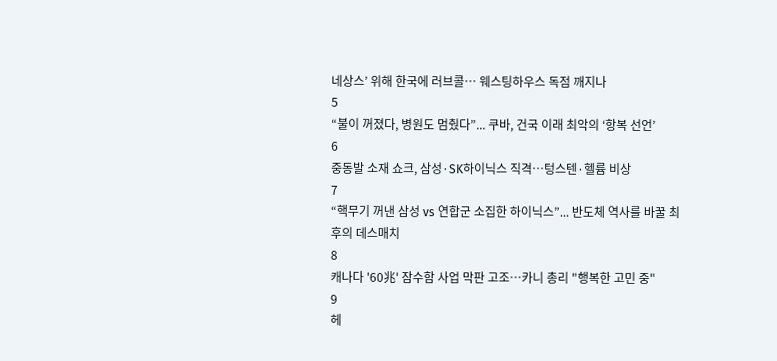네상스’ 위해 한국에 러브콜… 웨스팅하우스 독점 깨지나
5
“불이 꺼졌다, 병원도 멈췄다”... 쿠바, 건국 이래 최악의 ‘항복 선언’
6
중동발 소재 쇼크, 삼성·SK하이닉스 직격…텅스텐·헬륨 비상
7
“핵무기 꺼낸 삼성 vs 연합군 소집한 하이닉스”... 반도체 역사를 바꿀 최후의 데스매치
8
캐나다 '60兆' 잠수함 사업 막판 고조…카니 총리 "행복한 고민 중"
9
헤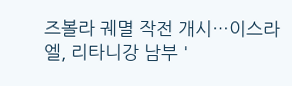즈볼라 궤멸 작전 개시…이스라엘, 리타니강 남부 '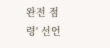완전 점령' 선언